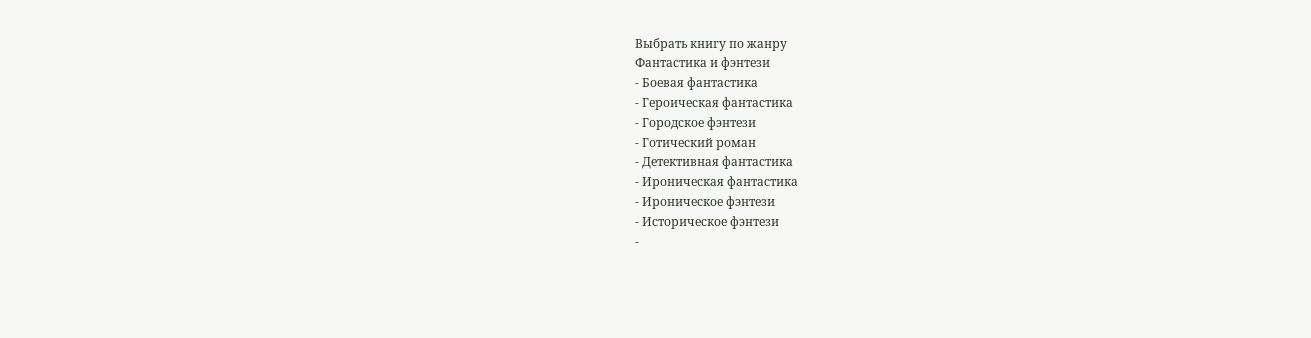Выбрать книгу по жанру
Фантастика и фэнтези
- Боевая фантастика
- Героическая фантастика
- Городское фэнтези
- Готический роман
- Детективная фантастика
- Ироническая фантастика
- Ироническое фэнтези
- Историческое фэнтези
-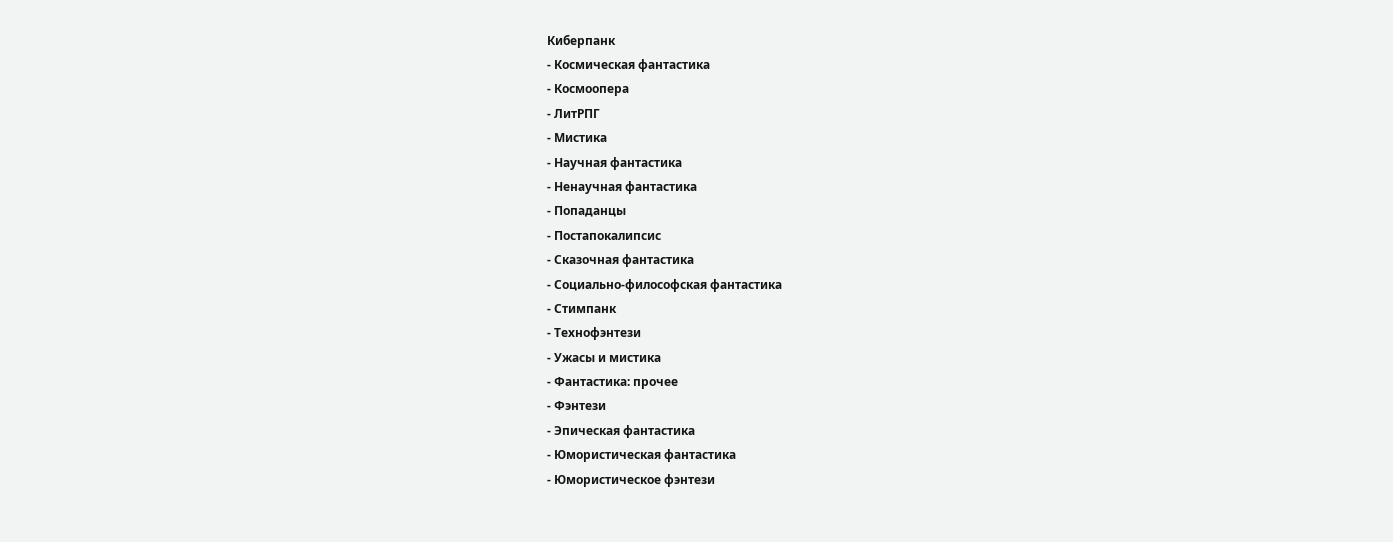Киберпанк
- Космическая фантастика
- Космоопера
- ЛитРПГ
- Мистика
- Научная фантастика
- Ненаучная фантастика
- Попаданцы
- Постапокалипсис
- Сказочная фантастика
- Социально-философская фантастика
- Стимпанк
- Технофэнтези
- Ужасы и мистика
- Фантастика: прочее
- Фэнтези
- Эпическая фантастика
- Юмористическая фантастика
- Юмористическое фэнтези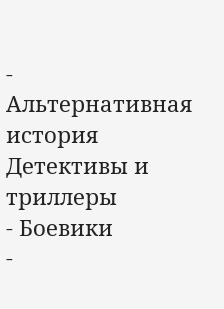- Альтернативная история
Детективы и триллеры
- Боевики
-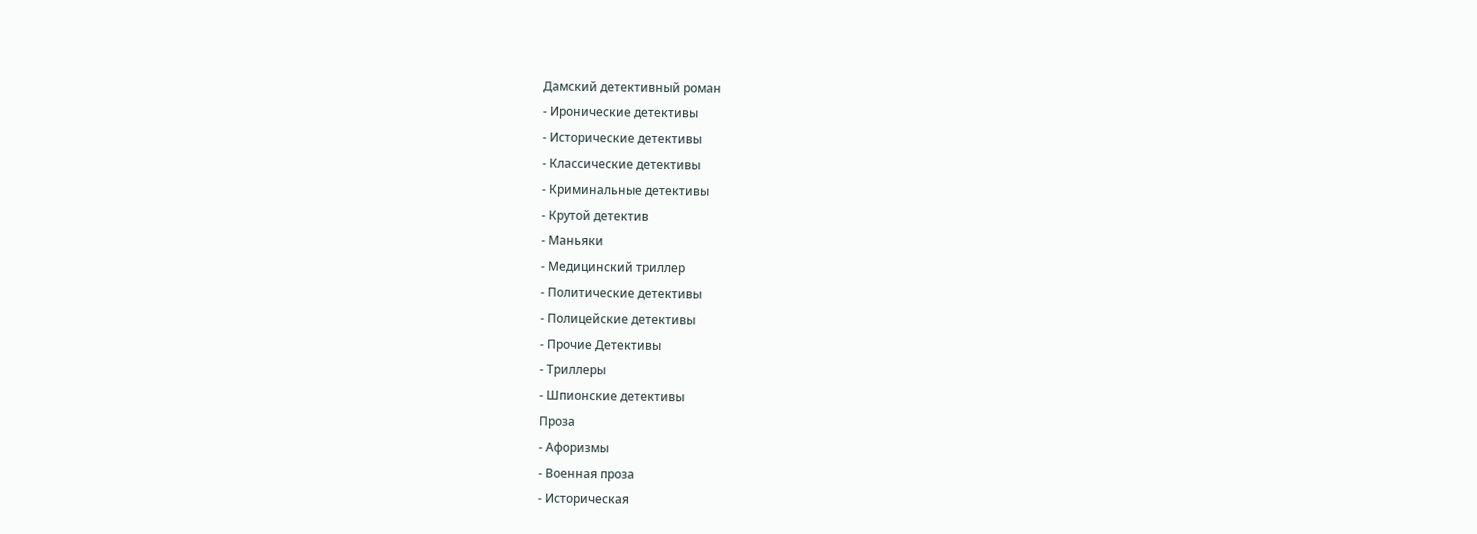Дамский детективный роман
- Иронические детективы
- Исторические детективы
- Классические детективы
- Криминальные детективы
- Крутой детектив
- Маньяки
- Медицинский триллер
- Политические детективы
- Полицейские детективы
- Прочие Детективы
- Триллеры
- Шпионские детективы
Проза
- Афоризмы
- Военная проза
- Историческая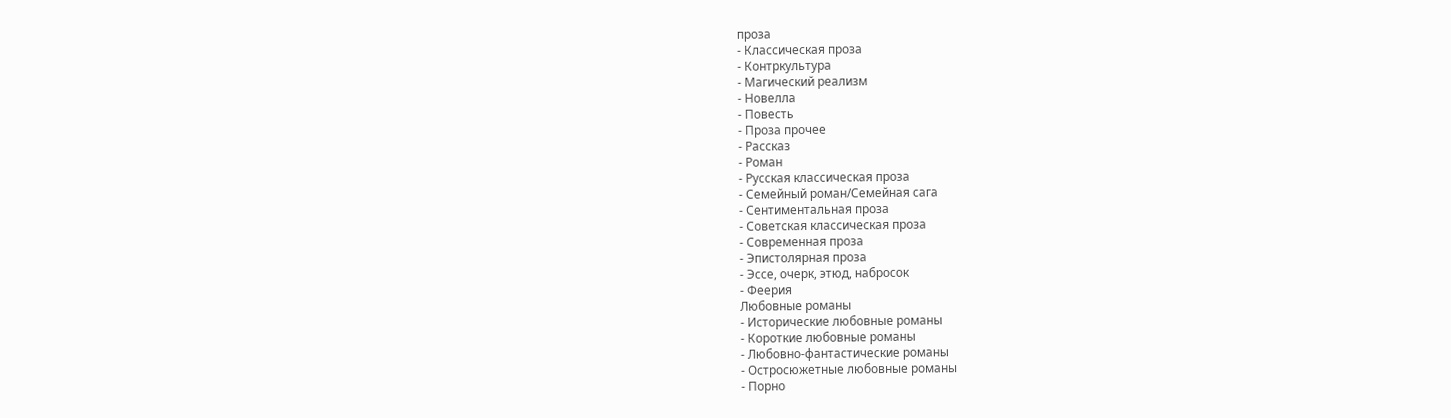проза
- Классическая проза
- Контркультура
- Магический реализм
- Новелла
- Повесть
- Проза прочее
- Рассказ
- Роман
- Русская классическая проза
- Семейный роман/Семейная сага
- Сентиментальная проза
- Советская классическая проза
- Современная проза
- Эпистолярная проза
- Эссе, очерк, этюд, набросок
- Феерия
Любовные романы
- Исторические любовные романы
- Короткие любовные романы
- Любовно-фантастические романы
- Остросюжетные любовные романы
- Порно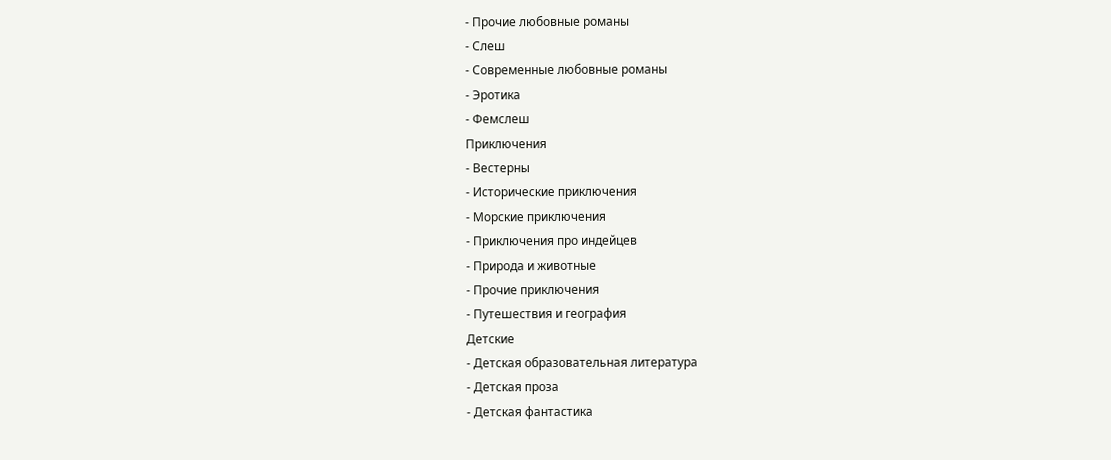- Прочие любовные романы
- Слеш
- Современные любовные романы
- Эротика
- Фемслеш
Приключения
- Вестерны
- Исторические приключения
- Морские приключения
- Приключения про индейцев
- Природа и животные
- Прочие приключения
- Путешествия и география
Детские
- Детская образовательная литература
- Детская проза
- Детская фантастика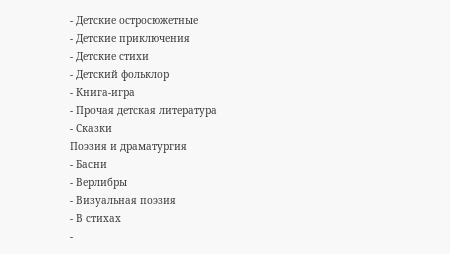- Детские остросюжетные
- Детские приключения
- Детские стихи
- Детский фольклор
- Книга-игра
- Прочая детская литература
- Сказки
Поэзия и драматургия
- Басни
- Верлибры
- Визуальная поэзия
- В стихах
-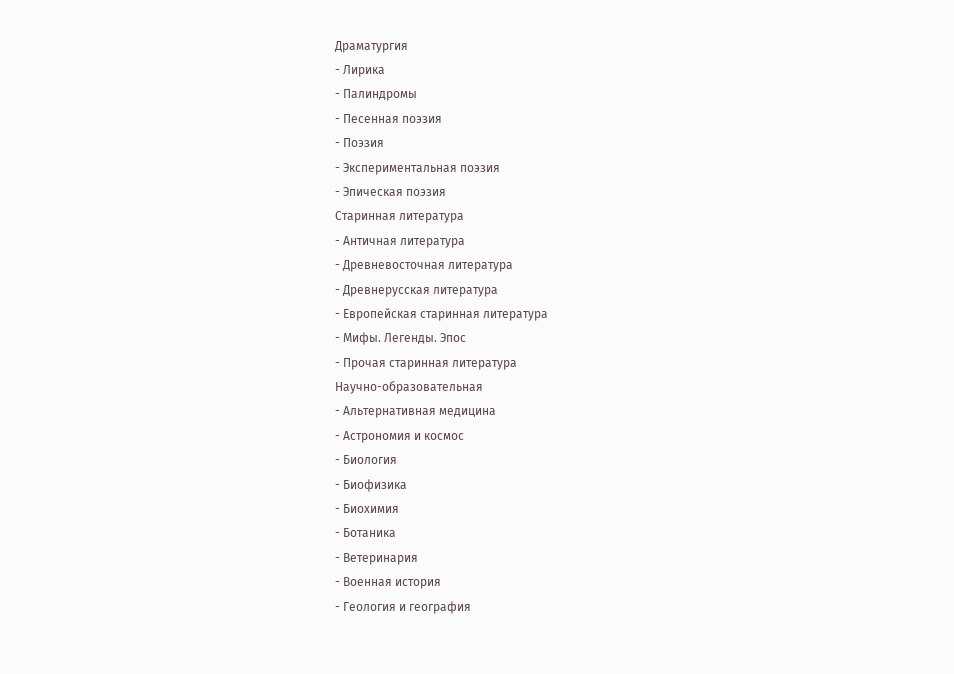Драматургия
- Лирика
- Палиндромы
- Песенная поэзия
- Поэзия
- Экспериментальная поэзия
- Эпическая поэзия
Старинная литература
- Античная литература
- Древневосточная литература
- Древнерусская литература
- Европейская старинная литература
- Мифы. Легенды. Эпос
- Прочая старинная литература
Научно-образовательная
- Альтернативная медицина
- Астрономия и космос
- Биология
- Биофизика
- Биохимия
- Ботаника
- Ветеринария
- Военная история
- Геология и география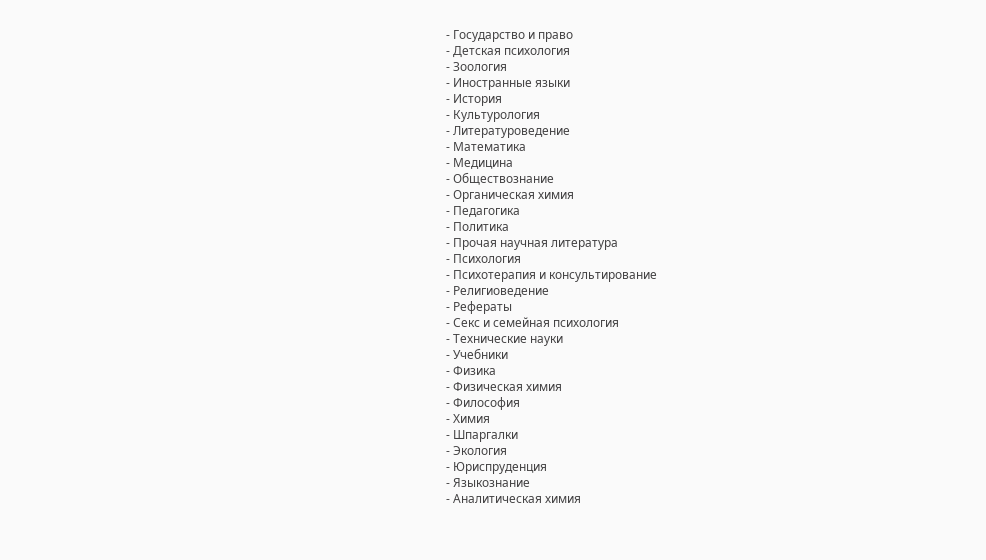- Государство и право
- Детская психология
- Зоология
- Иностранные языки
- История
- Культурология
- Литературоведение
- Математика
- Медицина
- Обществознание
- Органическая химия
- Педагогика
- Политика
- Прочая научная литература
- Психология
- Психотерапия и консультирование
- Религиоведение
- Рефераты
- Секс и семейная психология
- Технические науки
- Учебники
- Физика
- Физическая химия
- Философия
- Химия
- Шпаргалки
- Экология
- Юриспруденция
- Языкознание
- Аналитическая химия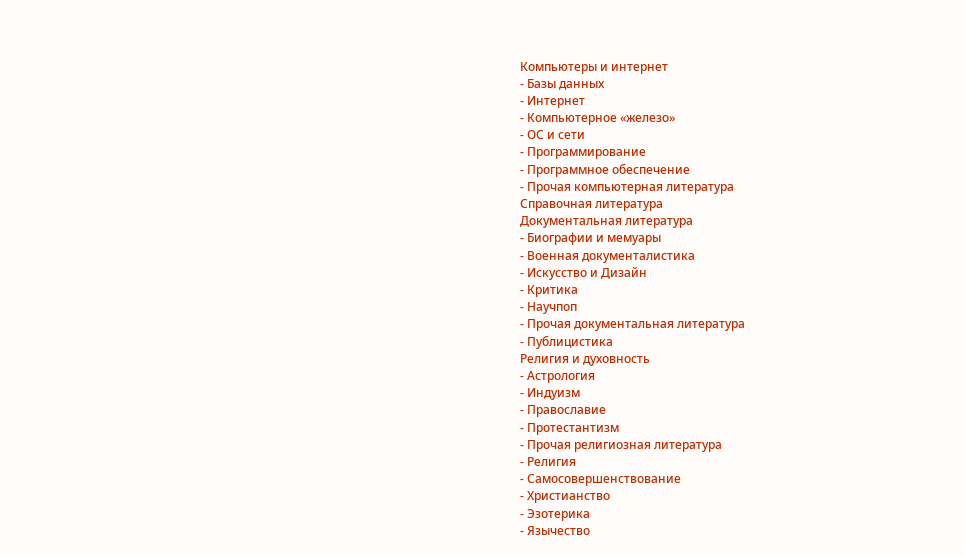Компьютеры и интернет
- Базы данных
- Интернет
- Компьютерное «железо»
- ОС и сети
- Программирование
- Программное обеспечение
- Прочая компьютерная литература
Справочная литература
Документальная литература
- Биографии и мемуары
- Военная документалистика
- Искусство и Дизайн
- Критика
- Научпоп
- Прочая документальная литература
- Публицистика
Религия и духовность
- Астрология
- Индуизм
- Православие
- Протестантизм
- Прочая религиозная литература
- Религия
- Самосовершенствование
- Христианство
- Эзотерика
- Язычество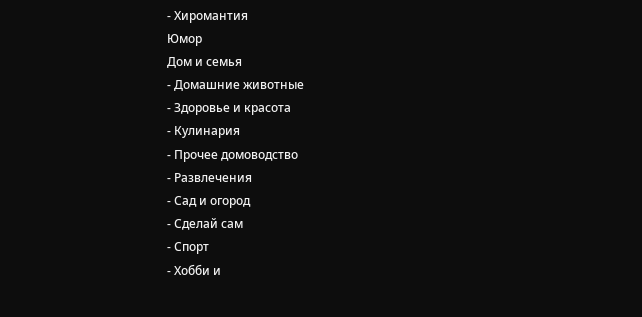- Хиромантия
Юмор
Дом и семья
- Домашние животные
- Здоровье и красота
- Кулинария
- Прочее домоводство
- Развлечения
- Сад и огород
- Сделай сам
- Спорт
- Хобби и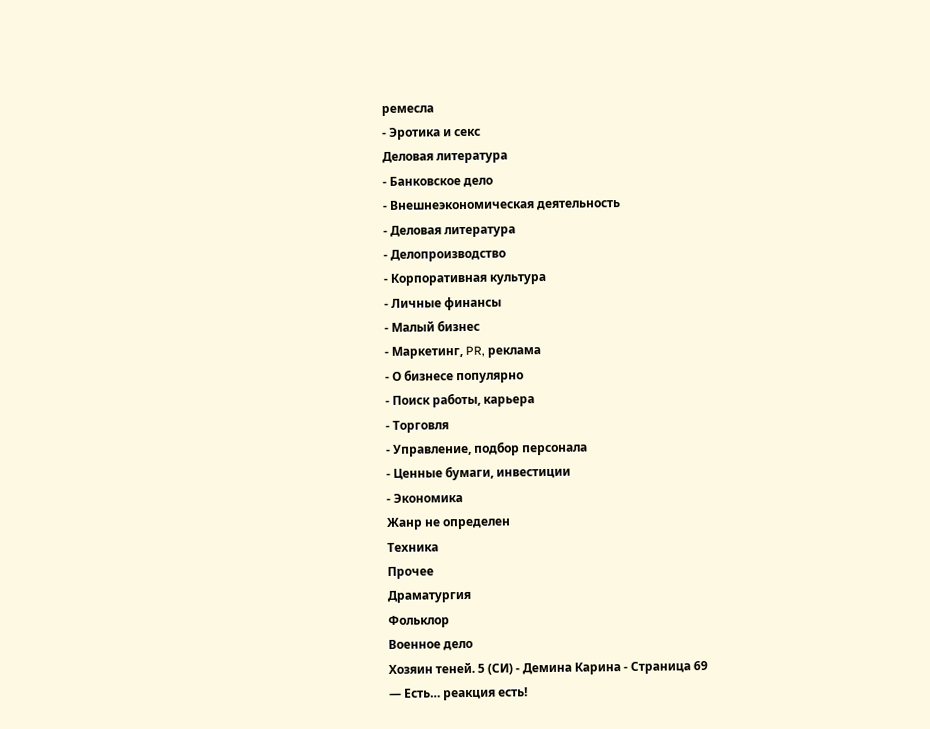ремесла
- Эротика и секс
Деловая литература
- Банковское дело
- Внешнеэкономическая деятельность
- Деловая литература
- Делопроизводство
- Корпоративная культура
- Личные финансы
- Малый бизнес
- Маркетинг, PR, реклама
- О бизнесе популярно
- Поиск работы, карьера
- Торговля
- Управление, подбор персонала
- Ценные бумаги, инвестиции
- Экономика
Жанр не определен
Техника
Прочее
Драматургия
Фольклор
Военное дело
Хозяин теней. 5 (СИ) - Демина Карина - Страница 69
— Есть… реакция есть!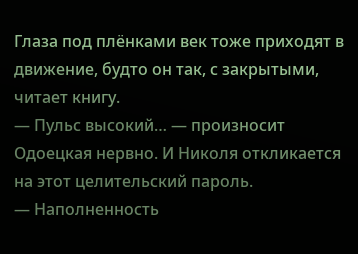Глаза под плёнками век тоже приходят в движение, будто он так, с закрытыми, читает книгу.
— Пульс высокий… — произносит Одоецкая нервно. И Николя откликается на этот целительский пароль.
— Наполненность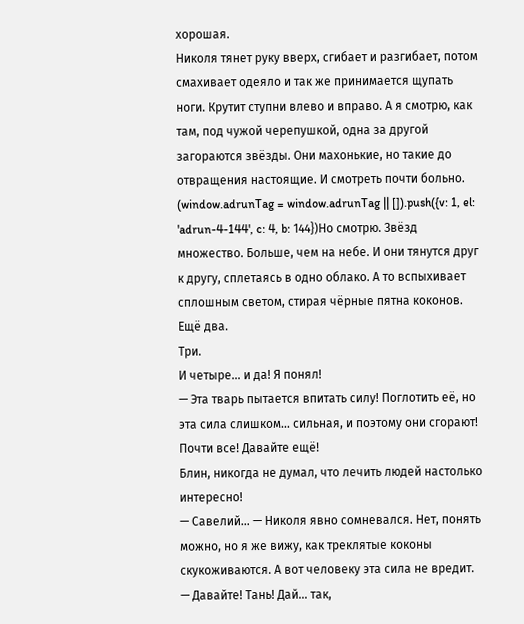хорошая.
Николя тянет руку вверх, сгибает и разгибает, потом смахивает одеяло и так же принимается щупать ноги. Крутит ступни влево и вправо. А я смотрю, как там, под чужой черепушкой, одна за другой загораются звёзды. Они махонькие, но такие до отвращения настоящие. И смотреть почти больно.
(window.adrunTag = window.adrunTag || []).push({v: 1, el: 'adrun-4-144', c: 4, b: 144})Но смотрю. Звёзд множество. Больше, чем на небе. И они тянутся друг к другу, сплетаясь в одно облако. А то вспыхивает сплошным светом, стирая чёрные пятна коконов.
Ещё два.
Три.
И четыре… и да! Я понял!
— Эта тварь пытается впитать силу! Поглотить её, но эта сила слишком… сильная, и поэтому они сгорают! Почти все! Давайте ещё!
Блин, никогда не думал, что лечить людей настолько интересно!
— Савелий… — Николя явно сомневался. Нет, понять можно, но я же вижу, как треклятые коконы скукоживаются. А вот человеку эта сила не вредит.
— Давайте! Тань! Дай… так,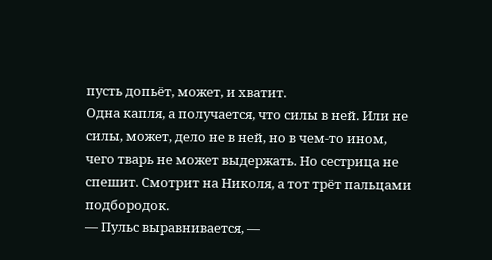пусть допьёт, может, и хватит.
Одна капля, а получается, что силы в ней. Или не силы, может, дело не в ней, но в чем-то ином, чего тварь не может выдержать. Но сестрица не спешит. Смотрит на Николя, а тот трёт пальцами подбородок.
— Пульс выравнивается, —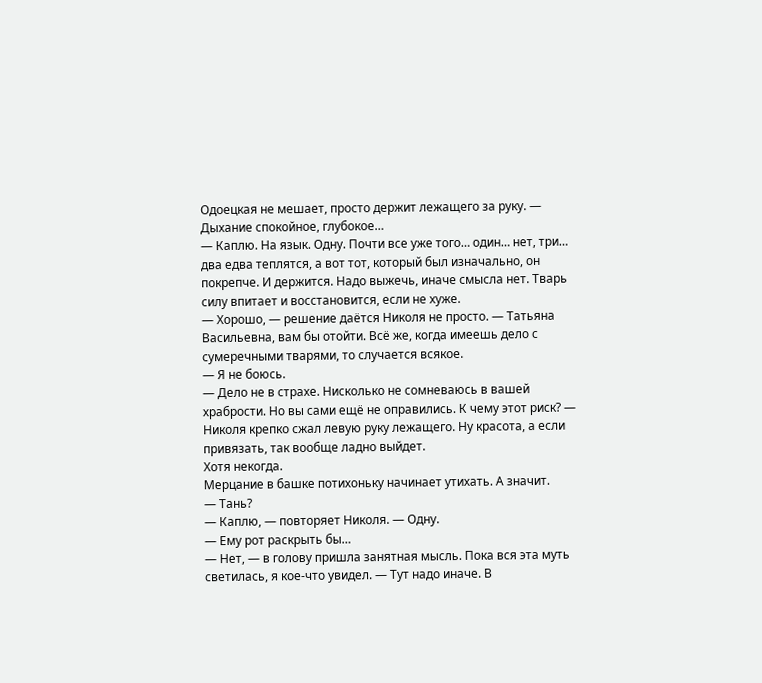Одоецкая не мешает, просто держит лежащего за руку. — Дыхание спокойное, глубокое…
— Каплю. На язык. Одну. Почти все уже того… один… нет, три… два едва теплятся, а вот тот, который был изначально, он покрепче. И держится. Надо выжечь, иначе смысла нет. Тварь силу впитает и восстановится, если не хуже.
— Хорошо, — решение даётся Николя не просто. — Татьяна Васильевна, вам бы отойти. Всё же, когда имеешь дело с сумеречными тварями, то случается всякое.
— Я не боюсь.
— Дело не в страхе. Нисколько не сомневаюсь в вашей храбрости. Но вы сами ещё не оправились. К чему этот риск? — Николя крепко сжал левую руку лежащего. Ну красота, а если привязать, так вообще ладно выйдет.
Хотя некогда.
Мерцание в башке потихоньку начинает утихать. А значит.
— Тань?
— Каплю, — повторяет Николя. — Одну.
— Ему рот раскрыть бы…
— Нет, — в голову пришла занятная мысль. Пока вся эта муть светилась, я кое-что увидел. — Тут надо иначе. В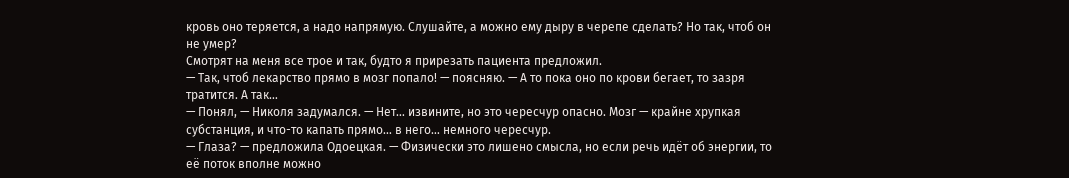кровь оно теряется, а надо напрямую. Слушайте, а можно ему дыру в черепе сделать? Но так, чтоб он не умер?
Смотрят на меня все трое и так, будто я прирезать пациента предложил.
— Так, чтоб лекарство прямо в мозг попало! — поясняю. — А то пока оно по крови бегает, то зазря тратится. А так…
— Понял, — Николя задумался. — Нет… извините, но это чересчур опасно. Мозг — крайне хрупкая субстанция, и что-то капать прямо… в него… немного чересчур.
— Глаза? — предложила Одоецкая. — Физически это лишено смысла, но если речь идёт об энергии, то её поток вполне можно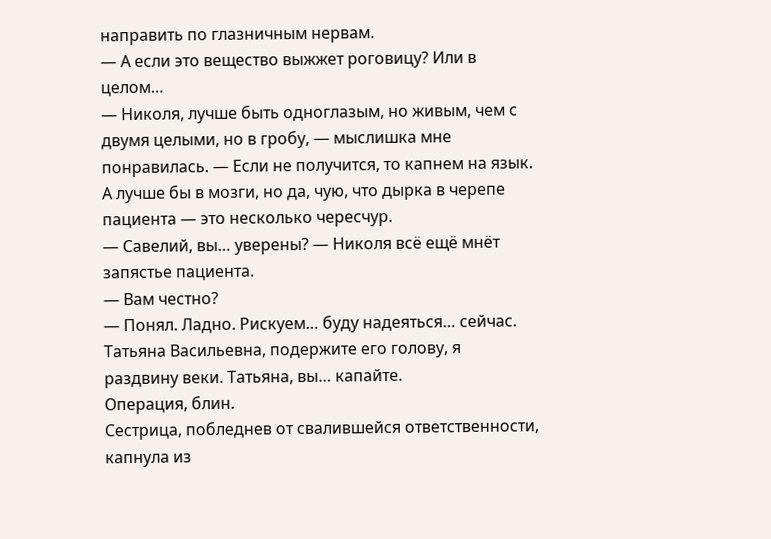направить по глазничным нервам.
— А если это вещество выжжет роговицу? Или в целом…
— Николя, лучше быть одноглазым, но живым, чем с двумя целыми, но в гробу, — мыслишка мне понравилась. — Если не получится, то капнем на язык.
А лучше бы в мозги, но да, чую, что дырка в черепе пациента — это несколько чересчур.
— Савелий, вы… уверены? — Николя всё ещё мнёт запястье пациента.
— Вам честно?
— Понял. Ладно. Рискуем… буду надеяться… сейчас. Татьяна Васильевна, подержите его голову, я раздвину веки. Татьяна, вы… капайте.
Операция, блин.
Сестрица, побледнев от свалившейся ответственности, капнула из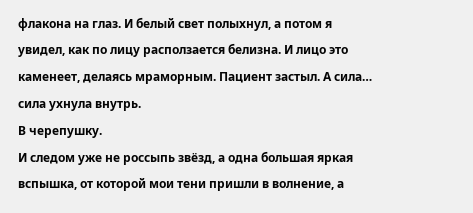флакона на глаз. И белый свет полыхнул, а потом я увидел, как по лицу расползается белизна. И лицо это каменеет, делаясь мраморным. Пациент застыл. А сила… сила ухнула внутрь.
В черепушку.
И следом уже не россыпь звёзд, а одна большая яркая вспышка, от которой мои тени пришли в волнение, а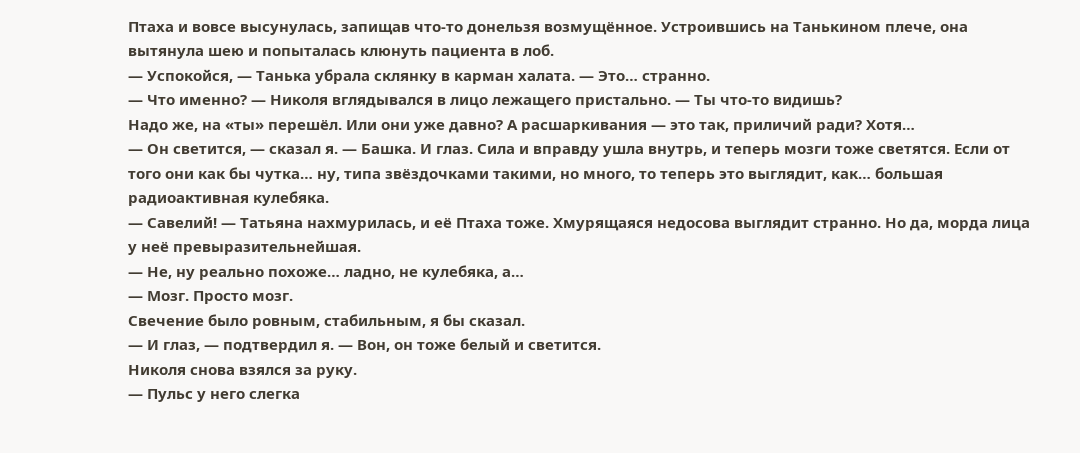Птаха и вовсе высунулась, запищав что-то донельзя возмущённое. Устроившись на Танькином плече, она вытянула шею и попыталась клюнуть пациента в лоб.
— Успокойся, — Танька убрала склянку в карман халата. — Это… странно.
— Что именно? — Николя вглядывался в лицо лежащего пристально. — Ты что-то видишь?
Надо же, на «ты» перешёл. Или они уже давно? А расшаркивания — это так, приличий ради? Хотя…
— Он светится, — сказал я. — Башка. И глаз. Сила и вправду ушла внутрь, и теперь мозги тоже светятся. Если от того они как бы чутка… ну, типа звёздочками такими, но много, то теперь это выглядит, как… большая радиоактивная кулебяка.
— Савелий! — Татьяна нахмурилась, и её Птаха тоже. Хмурящаяся недосова выглядит странно. Но да, морда лица у неё превыразительнейшая.
— Не, ну реально похоже… ладно, не кулебяка, а…
— Мозг. Просто мозг.
Свечение было ровным, стабильным, я бы сказал.
— И глаз, — подтвердил я. — Вон, он тоже белый и светится.
Николя снова взялся за руку.
— Пульс у него слегка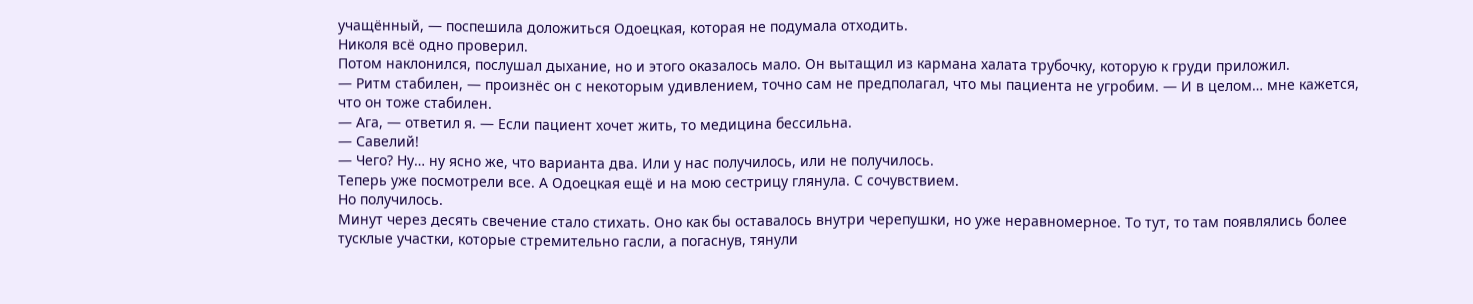учащённый, — поспешила доложиться Одоецкая, которая не подумала отходить.
Николя всё одно проверил.
Потом наклонился, послушал дыхание, но и этого оказалось мало. Он вытащил из кармана халата трубочку, которую к груди приложил.
— Ритм стабилен, — произнёс он с некоторым удивлением, точно сам не предполагал, что мы пациента не угробим. — И в целом… мне кажется, что он тоже стабилен.
— Ага, — ответил я. — Если пациент хочет жить, то медицина бессильна.
— Савелий!
— Чего? Ну… ну ясно же, что варианта два. Или у нас получилось, или не получилось.
Теперь уже посмотрели все. А Одоецкая ещё и на мою сестрицу глянула. С сочувствием.
Но получилось.
Минут через десять свечение стало стихать. Оно как бы оставалось внутри черепушки, но уже неравномерное. То тут, то там появлялись более тусклые участки, которые стремительно гасли, а погаснув, тянули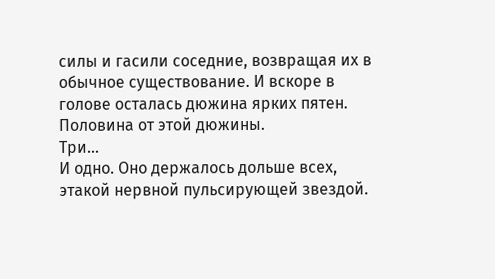силы и гасили соседние, возвращая их в обычное существование. И вскоре в голове осталась дюжина ярких пятен.
Половина от этой дюжины.
Три…
И одно. Оно держалось дольше всех, этакой нервной пульсирующей звездой.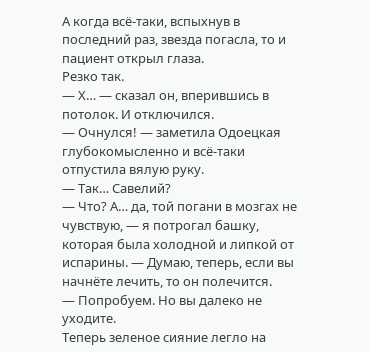А когда всё-таки, вспыхнув в последний раз, звезда погасла, то и пациент открыл глаза.
Резко так.
— Х… — сказал он, вперившись в потолок. И отключился.
— Очнулся! — заметила Одоецкая глубокомысленно и всё-таки отпустила вялую руку.
— Так… Савелий?
— Что? А… да, той погани в мозгах не чувствую, — я потрогал башку, которая была холодной и липкой от испарины. — Думаю, теперь, если вы начнёте лечить, то он полечится.
— Попробуем. Но вы далеко не уходите.
Теперь зеленое сияние легло на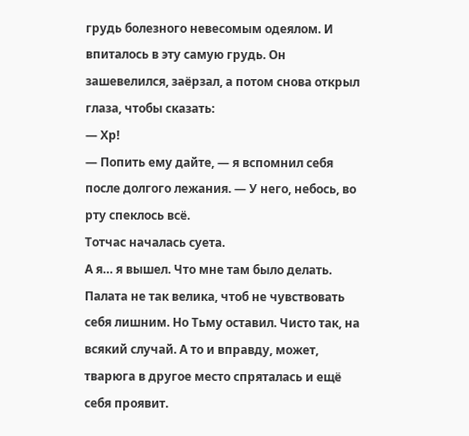грудь болезного невесомым одеялом. И впиталось в эту самую грудь. Он зашевелился, заёрзал, а потом снова открыл глаза, чтобы сказать:
— Хр!
— Попить ему дайте, — я вспомнил себя после долгого лежания. — У него, небось, во рту спеклось всё.
Тотчас началась суета.
А я… я вышел. Что мне там было делать. Палата не так велика, чтоб не чувствовать себя лишним. Но Тьму оставил. Чисто так, на всякий случай. А то и вправду, может, тварюга в другое место спряталась и ещё себя проявит.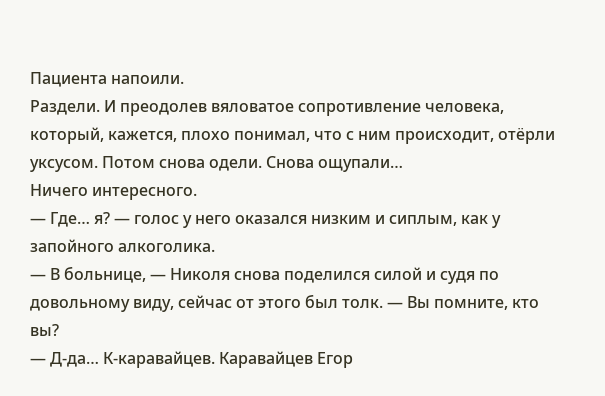Пациента напоили.
Раздели. И преодолев вяловатое сопротивление человека, который, кажется, плохо понимал, что с ним происходит, отёрли уксусом. Потом снова одели. Снова ощупали…
Ничего интересного.
— Где… я? — голос у него оказался низким и сиплым, как у запойного алкоголика.
— В больнице, — Николя снова поделился силой и судя по довольному виду, сейчас от этого был толк. — Вы помните, кто вы?
— Д-да… К-каравайцев. Каравайцев Егор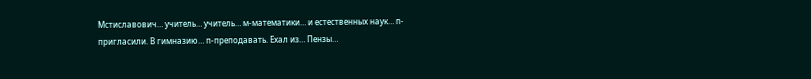Мстиславович… учитель… учитель… м-математики… и естественных наук… п-пригласили. В гимназию… п-преподавать. Ехал из… Пензы…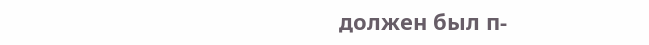должен был п-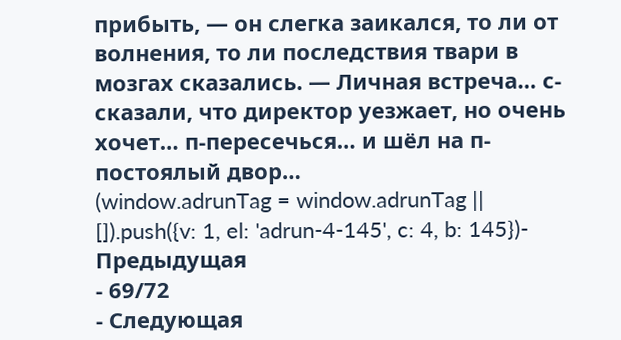прибыть, — он слегка заикался, то ли от волнения, то ли последствия твари в мозгах сказались. — Личная встреча… с-сказали, что директор уезжает, но очень хочет… п-пересечься… и шёл на п-постоялый двор…
(window.adrunTag = window.adrunTag || []).push({v: 1, el: 'adrun-4-145', c: 4, b: 145})- Предыдущая
- 69/72
- Следующая